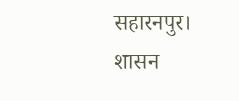सहारनपुर। शासन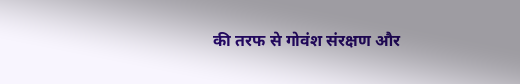की तरफ से गोवंश संरक्षण और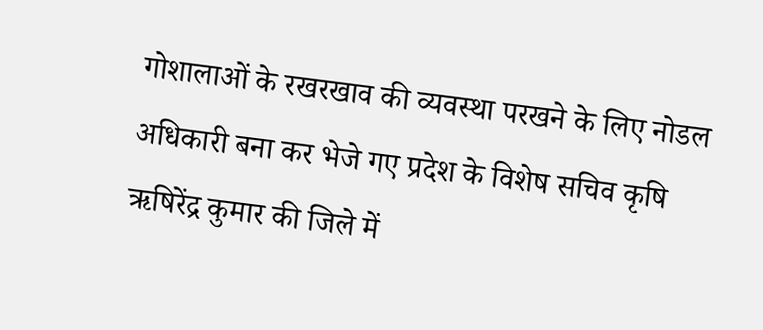गोशालाओं के रखरखाव की व्यवस्था परखने के लिए नोडल अधिकारी बना कर भेजे गए प्रदेश के विशेष सचिव कृषि ऋषिरेंद्र कुमार की जिले में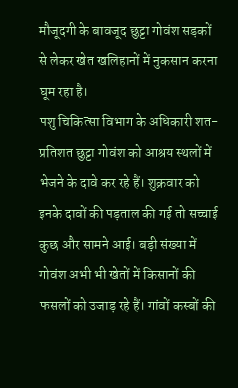मौजूदगी के बावजूद छुट्टा गोवंश सड़कों से लेकर खेत खलिहानों में नुकसान करना घूम रहा है।
पशु चिकित्सा विभाग के अधिकारी शत-प्रतिशत छुट्टा गोवंश को आश्रय स्थलों में भेजने के दावे कर रहे हैं। शुक्रवार को इनके दावों की पड़ताल की गई तो सच्चाई कुछ और सामने आई। बड़ी संख्या में गोवंश अभी भी खेतों में किसानों की फसलों को उजाड़ रहे हैं। गांवों कस्बों की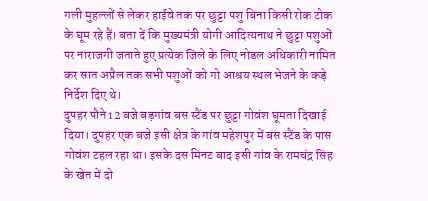गली मुहल्लों से लेकर हाईवे तक पर छुट्टा पशु बिना किसी रोक टोक के घूम रहे हैं। बता दें कि मुख्यमंत्री योगी आदित्यनाथ ने छुट्टा पशुओं पर नाराजगी जताते हुए प्रत्येक जिले के लिए नोडल अधिकारी नामित कर सात अप्रैल तक सभी पशुओं को गो आश्रय स्थल भेजने के कड़े निर्देश दिए थे।
दुपहर पौने 12 बजे बड़गांव बस स्टैंड पर छुट्टा गोवंश घूमता दिखाई दिया। दुपहर एक बजे इसी क्षेत्र के गांव महेशपुर में बस स्टैंड के पास गोवंश टहल रहा था। इसके दस मिनट बाद इसी गांव के रामचंद्र सिंह के खेत में दो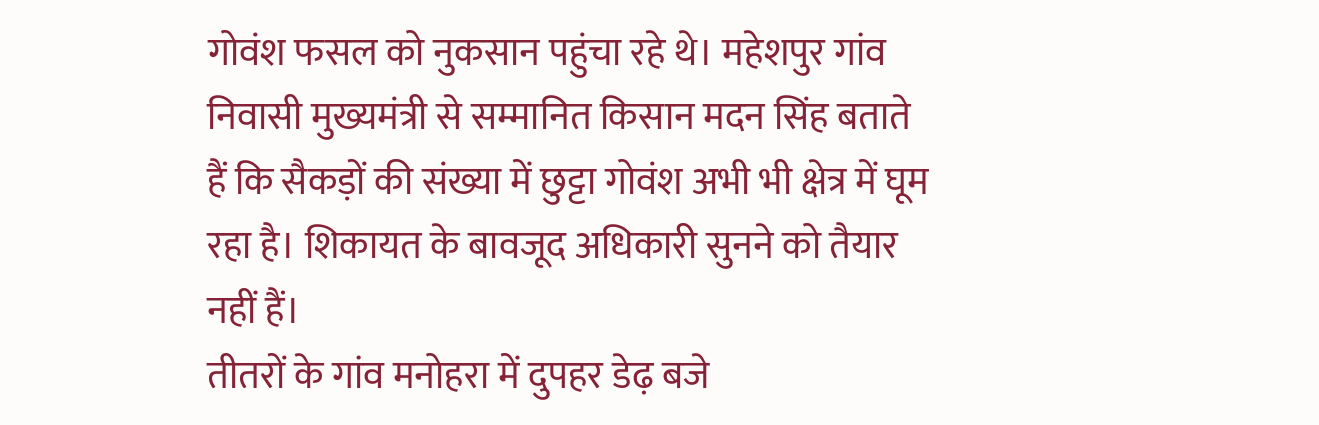गोवंश फसल को नुकसान पहुंचा रहे थे। महेशपुर गांव निवासी मुख्यमंत्री से सम्मानित किसान मदन सिंह बताते हैं कि सैकड़ों की संख्या में छुट्टा गोवंश अभी भी क्षेत्र में घूम रहा है। शिकायत के बावजूद अधिकारी सुनने को तैयार नहीं हैं।
तीतरों के गांव मनोहरा में दुपहर डेढ़ बजे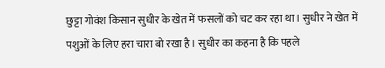छुट्टा गोवंश किसान सुधीर के खेत में फसलों को चट कर रहा था। सुधीर ने खेत में पशुओं के लिए हरा चारा बो रखा है। सुधीर का कहना है कि पहले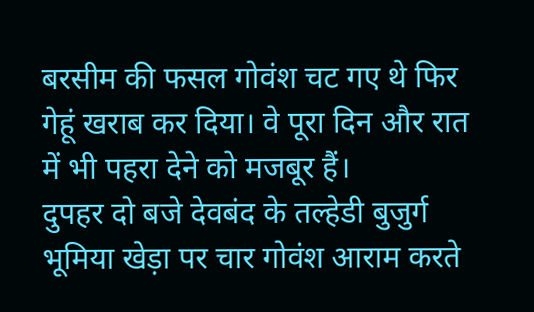बरसीम की फसल गोवंश चट गए थे फिर गेहूं खराब कर दिया। वे पूरा दिन और रात में भी पहरा देने को मजबूर हैं।
दुपहर दो बजे देवबंद के तल्हेडी बुजुर्ग भूमिया खेड़ा पर चार गोवंश आराम करते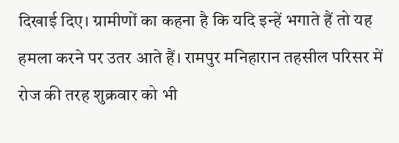दिखाई दिए। ग्रामीणों का कहना है कि यदि इन्हें भगाते हैं तो यह हमला करने पर उतर आते हैं। रामपुर मनिहारान तहसील परिसर में रोज की तरह शुक्रवार को भी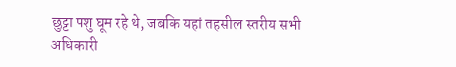छुट्टा पशु घूम रहे थे, जबकि यहां तहसील स्तरीय सभी अधिकारी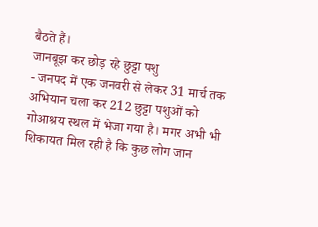बैठते हैं।
जानबूझ कर छोड़ रहे छुट्टा पशु
- जनपद में एक जनवरी से लेकर 31 मार्च तक अभियान चला कर 212 छुट्टा पशुओं को गोआश्रय स्थल में भेजा गया है। मगर अभी भी शिकायत मिल रही है कि कुछ लोग जान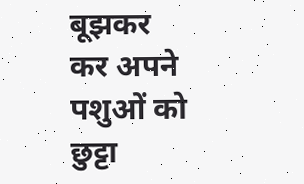बूझकर कर अपने पशुओं को छुट्टा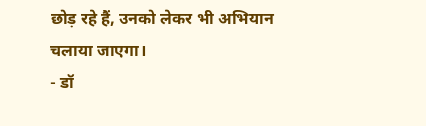छोड़ रहे हैं, उनको लेकर भी अभियान चलाया जाएगा।
- डॉ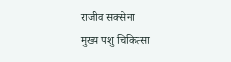राजीव सक्सेना
मुख्य पशु चिकित्सा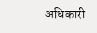अधिकारी